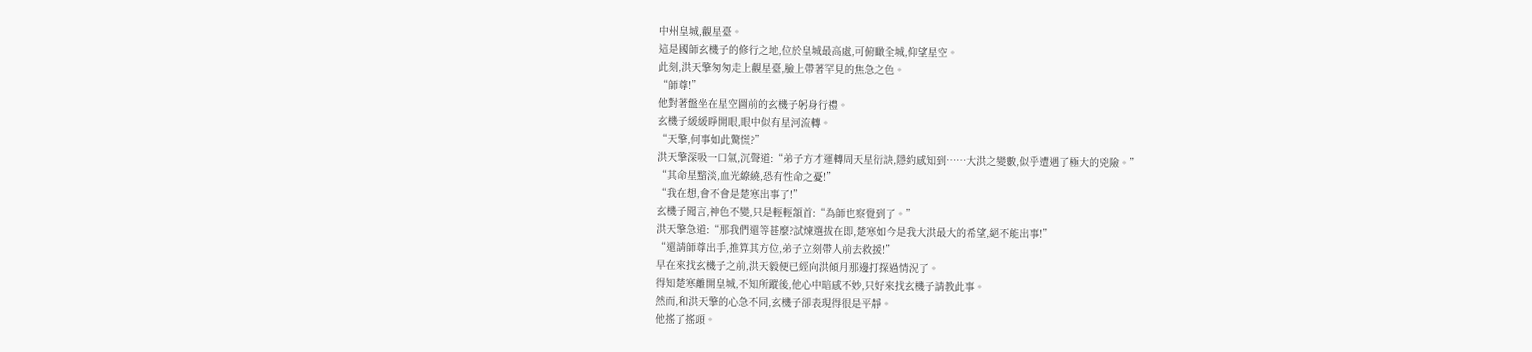中州皇城,觀星臺。
這是國師玄機子的修行之地,位於皇城最高處,可俯瞰全城,仰望星空。
此刻,洪天擎匆匆走上觀星臺,臉上帶著罕見的焦急之色。
“師尊!”
他對著盤坐在星空圖前的玄機子躬身行禮。
玄機子緩緩睜開眼,眼中似有星河流轉。
“天擎,何事如此驚慌?”
洪天擎深吸一口氣,沉聲道:“弟子方才運轉周天星衍訣,隱約感知到……大洪之變數,似乎遭遇了極大的兇險。”
“其命星黯淡,血光繚繞,恐有性命之憂!”
“我在想,會不會是楚寒出事了!”
玄機子聞言,神色不變,只是輕輕頷首:“為師也察覺到了。”
洪天擎急道:“那我們還等甚麼?試煉選拔在即,楚寒如今是我大洪最大的希望,絕不能出事!”
“還請師尊出手,推算其方位,弟子立刻帶人前去救援!”
早在來找玄機子之前,洪天毅便已經向洪傾月那邊打探過情況了。
得知楚寒離開皇城,不知所蹤後,他心中暗感不妙,只好來找玄機子請教此事。
然而,和洪天擎的心急不同,玄機子卻表現得很是平靜。
他搖了搖頭。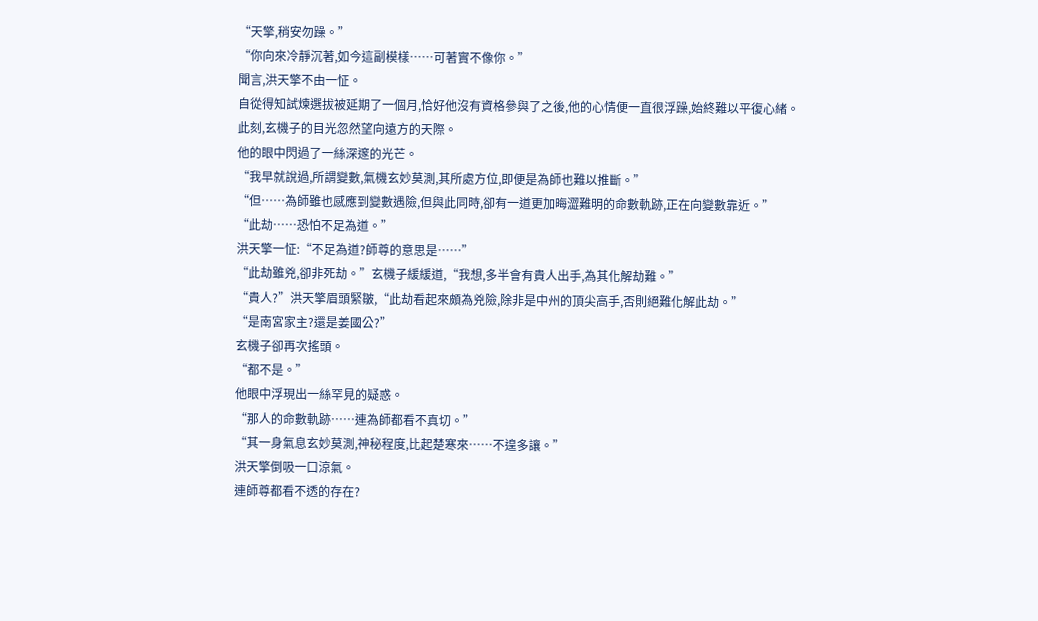“天擎,稍安勿躁。”
“你向來冷靜沉著,如今這副模樣……可著實不像你。”
聞言,洪天擎不由一怔。
自從得知試煉選拔被延期了一個月,恰好他沒有資格參與了之後,他的心情便一直很浮躁,始終難以平復心緒。
此刻,玄機子的目光忽然望向遠方的天際。
他的眼中閃過了一絲深邃的光芒。
“我早就說過,所謂變數,氣機玄妙莫測,其所處方位,即便是為師也難以推斷。”
“但……為師雖也感應到變數遇險,但與此同時,卻有一道更加晦澀難明的命數軌跡,正在向變數靠近。”
“此劫……恐怕不足為道。”
洪天擎一怔:“不足為道?師尊的意思是……”
“此劫雖兇,卻非死劫。”玄機子緩緩道,“我想,多半會有貴人出手,為其化解劫難。”
“貴人?”洪天擎眉頭緊皺,“此劫看起來頗為兇險,除非是中州的頂尖高手,否則絕難化解此劫。”
“是南宮家主?還是姜國公?”
玄機子卻再次搖頭。
“都不是。”
他眼中浮現出一絲罕見的疑惑。
“那人的命數軌跡……連為師都看不真切。”
“其一身氣息玄妙莫測,神秘程度,比起楚寒來……不遑多讓。”
洪天擎倒吸一口涼氣。
連師尊都看不透的存在?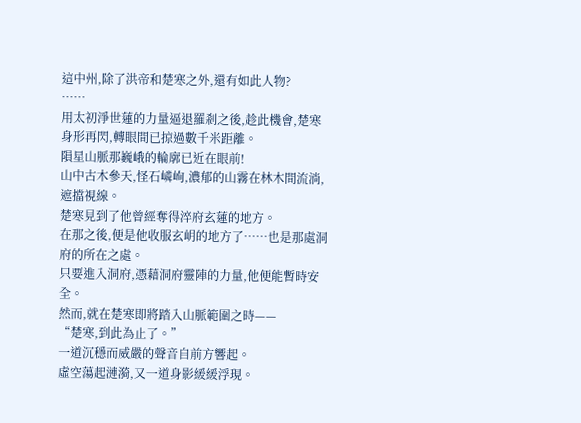這中州,除了洪帝和楚寒之外,還有如此人物?
……
用太初淨世蓮的力量逼退羅剎之後,趁此機會,楚寒身形再閃,轉眼間已掠過數千米距離。
隕星山脈那巍峨的輪廓已近在眼前!
山中古木參天,怪石嶙峋,濃郁的山霧在林木間流淌,遮擋視線。
楚寒見到了他曾經奪得淬府玄蓮的地方。
在那之後,便是他收服玄岄的地方了……也是那處洞府的所在之處。
只要進入洞府,憑藉洞府靈陣的力量,他便能暫時安全。
然而,就在楚寒即將踏入山脈範圍之時——
“楚寒,到此為止了。”
一道沉穩而威嚴的聲音自前方響起。
虛空蕩起漣漪,又一道身影緩緩浮現。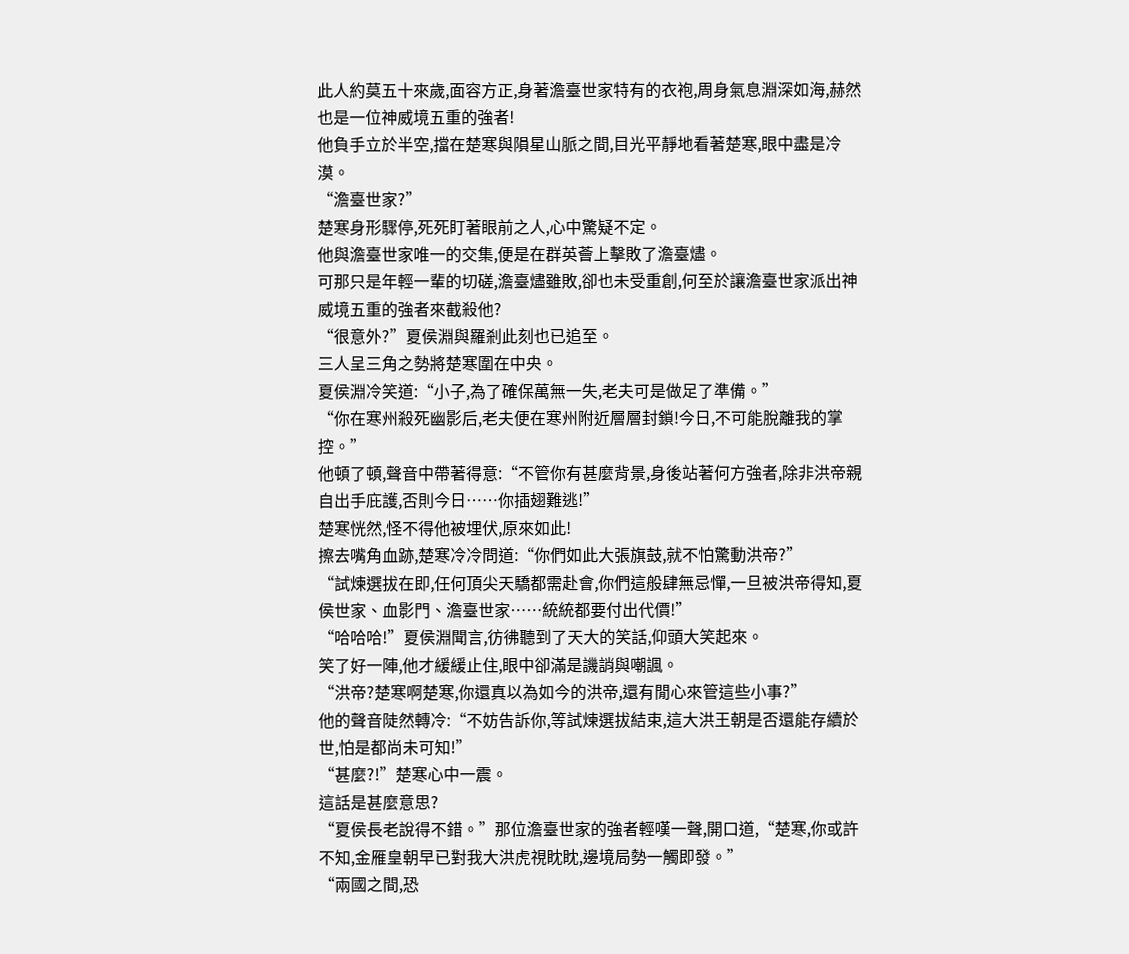此人約莫五十來歲,面容方正,身著澹臺世家特有的衣袍,周身氣息淵深如海,赫然也是一位神威境五重的強者!
他負手立於半空,擋在楚寒與隕星山脈之間,目光平靜地看著楚寒,眼中盡是冷漠。
“澹臺世家?”
楚寒身形驟停,死死盯著眼前之人,心中驚疑不定。
他與澹臺世家唯一的交集,便是在群英薈上擊敗了澹臺燼。
可那只是年輕一輩的切磋,澹臺燼雖敗,卻也未受重創,何至於讓澹臺世家派出神威境五重的強者來截殺他?
“很意外?”夏侯淵與羅剎此刻也已追至。
三人呈三角之勢將楚寒圍在中央。
夏侯淵冷笑道:“小子,為了確保萬無一失,老夫可是做足了準備。”
“你在寒州殺死幽影后,老夫便在寒州附近層層封鎖!今日,不可能脫離我的掌控。”
他頓了頓,聲音中帶著得意:“不管你有甚麼背景,身後站著何方強者,除非洪帝親自出手庇護,否則今日……你插翅難逃!”
楚寒恍然,怪不得他被埋伏,原來如此!
擦去嘴角血跡,楚寒冷冷問道:“你們如此大張旗鼓,就不怕驚動洪帝?”
“試煉選拔在即,任何頂尖天驕都需赴會,你們這般肆無忌憚,一旦被洪帝得知,夏侯世家、血影門、澹臺世家……統統都要付出代價!”
“哈哈哈!”夏侯淵聞言,彷彿聽到了天大的笑話,仰頭大笑起來。
笑了好一陣,他才緩緩止住,眼中卻滿是譏誚與嘲諷。
“洪帝?楚寒啊楚寒,你還真以為如今的洪帝,還有閒心來管這些小事?”
他的聲音陡然轉冷:“不妨告訴你,等試煉選拔結束,這大洪王朝是否還能存續於世,怕是都尚未可知!”
“甚麼?!”楚寒心中一震。
這話是甚麼意思?
“夏侯長老說得不錯。”那位澹臺世家的強者輕嘆一聲,開口道,“楚寒,你或許不知,金雁皇朝早已對我大洪虎視眈眈,邊境局勢一觸即發。”
“兩國之間,恐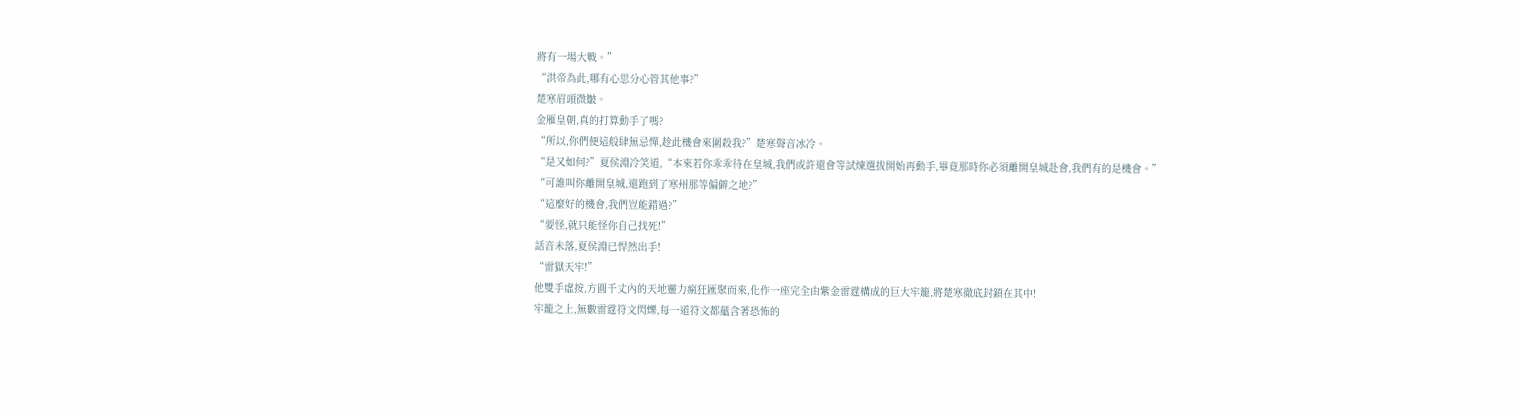將有一場大戰。”
“洪帝為此,哪有心思分心管其他事?”
楚寒眉頭微皺。
金雁皇朝,真的打算動手了嗎?
“所以,你們便這般肆無忌憚,趁此機會來圍殺我?”楚寒聲音冰冷。
“是又如何?”夏侯淵冷笑道,“本來若你乖乖待在皇城,我們或許還會等試煉選拔開始再動手,畢竟那時你必須離開皇城赴會,我們有的是機會。”
“可誰叫你離開皇城,還跑到了寒州那等偏僻之地?”
“這麼好的機會,我們豈能錯過?”
“要怪,就只能怪你自己找死!”
話音未落,夏侯淵已悍然出手!
“雷獄天牢!”
他雙手虛按,方圓千丈內的天地靈力瘋狂匯聚而來,化作一座完全由紫金雷霆構成的巨大牢籠,將楚寒徹底封鎖在其中!
牢籠之上,無數雷霆符文閃爍,每一道符文都蘊含著恐怖的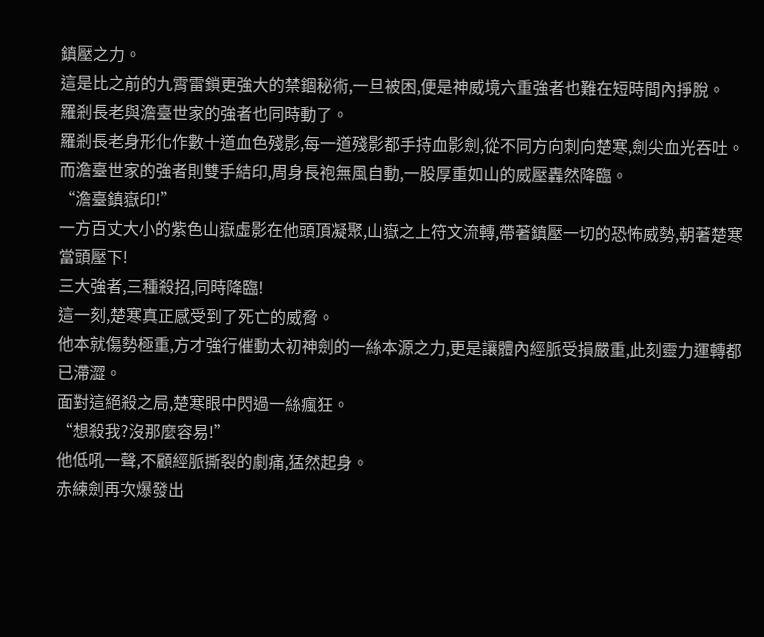鎮壓之力。
這是比之前的九霄雷鎖更強大的禁錮秘術,一旦被困,便是神威境六重強者也難在短時間內掙脫。
羅剎長老與澹臺世家的強者也同時動了。
羅剎長老身形化作數十道血色殘影,每一道殘影都手持血影劍,從不同方向刺向楚寒,劍尖血光吞吐。
而澹臺世家的強者則雙手結印,周身長袍無風自動,一股厚重如山的威壓轟然降臨。
“澹臺鎮嶽印!”
一方百丈大小的紫色山嶽虛影在他頭頂凝聚,山嶽之上符文流轉,帶著鎮壓一切的恐怖威勢,朝著楚寒當頭壓下!
三大強者,三種殺招,同時降臨!
這一刻,楚寒真正感受到了死亡的威脅。
他本就傷勢極重,方才強行催動太初神劍的一絲本源之力,更是讓體內經脈受損嚴重,此刻靈力運轉都已滯澀。
面對這絕殺之局,楚寒眼中閃過一絲瘋狂。
“想殺我?沒那麼容易!”
他低吼一聲,不顧經脈撕裂的劇痛,猛然起身。
赤練劍再次爆發出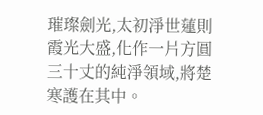璀璨劍光,太初淨世蓮則霞光大盛,化作一片方圓三十丈的純淨領域,將楚寒護在其中。